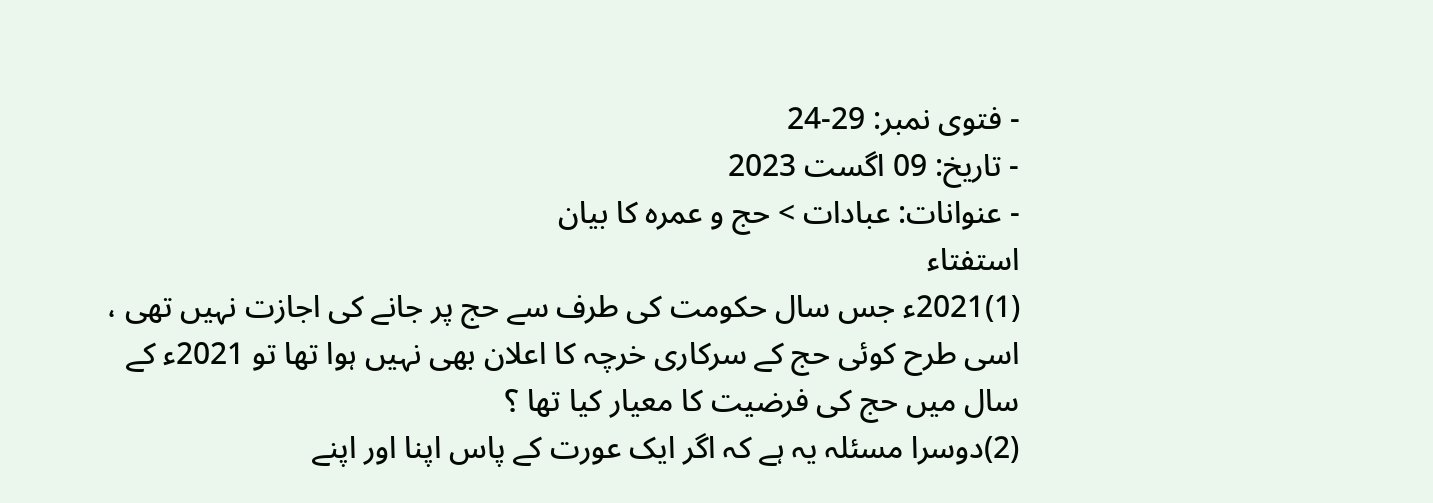- فتوی نمبر: 29-24
- تاریخ: 09 اگست 2023
- عنوانات: عبادات > حج و عمرہ کا بیان
استفتاء
(1)2021ء جس سال حکومت کی طرف سے حج پر جانے کی اجازت نہیں تھی ، اسی طرح کوئی حج کے سرکاری خرچہ کا اعلان بھی نہیں ہوا تھا تو 2021ء کے سال میں حج کی فرضیت کا معیار کیا تھا ؟
(2)دوسرا مسئلہ یہ ہے کہ اگر ایک عورت کے پاس اپنا اور اپنے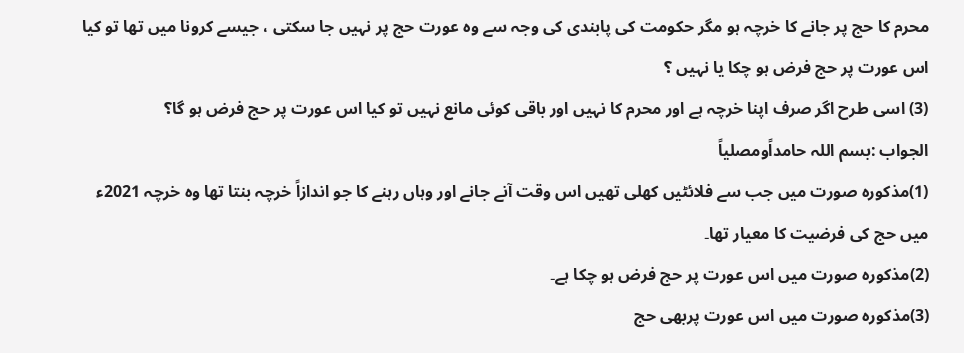محرم کا حج پر جانے کا خرچہ ہو مگر حکومت کی پابندی کی وجہ سے وہ عورت حج پر نہیں جا سکتی ، جیسے کرونا میں تھا تو کیا اس عورت پر حج فرض ہو چکا یا نہیں ؟
(3) اسی طرح اگر صرف اپنا خرچہ ہے اور محرم کا نہیں اور باقی کوئی مانع نہیں تو کیا اس عورت پر حج فرض ہو گا؟
الجواب :بسم اللہ حامداًومصلیاً
(1)مذکورہ صورت میں جب سے فلائٹیں کھلی تھیں اس وقت آنے جانے اور وہاں رہنے کا جو اندازاً خرچہ بنتا تھا وہ خرچہ 2021ء میں حج کی فرضیت کا معیار تھا۔
(2)مذکورہ صورت میں اس عورت پر حج فرض ہو چکا ہے۔
(3)مذکورہ صورت میں اس عورت پربھی حج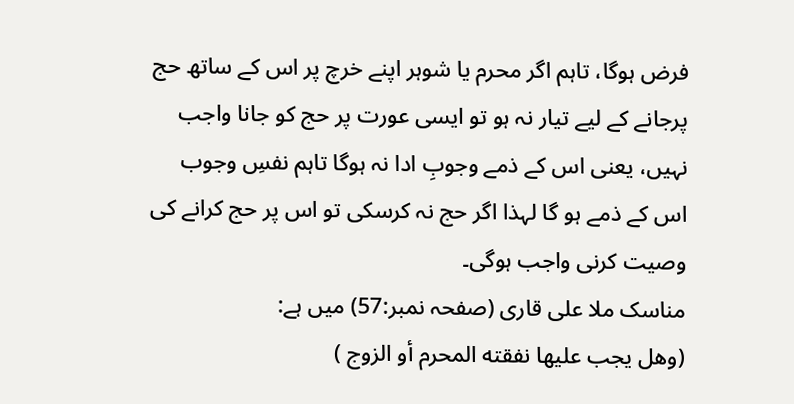فرض ہوگا، تاہم اگر محرم یا شوہر اپنے خرچ پر اس کے ساتھ حج پرجانے کے لیے تیار نہ ہو تو ایسی عورت پر حج کو جانا واجب نہیں، یعنی اس کے ذمے وجوبِ ادا نہ ہوگا تاہم نفسِ وجوب اس کے ذمے ہو گا لہذا اگر حج نہ کرسکی تو اس پر حج کرانے کی وصیت کرنی واجب ہوگی۔
مناسک ملا علی قاری (صفحہ نمبر:57) میں ہے:
(وهل يجب عليها نفقته المحرم أو الزوج )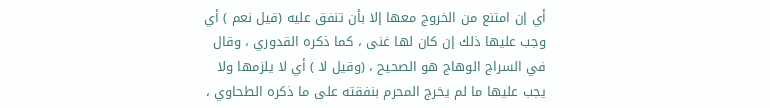أي إن امتنع من الخروج معها إلا بأن تنفق عليه (قيل نعم ) أي وجب عليها ذلك إن كان لها غنى ، كما ذكره القدوري ، وقال في السراج الوهاج هو الصحيح ، (وقيل لا ) أي لا يلزمها ولا يجب عليها ما لم يخرج المحرم بنفقته على ما ذكره الطحاوي ،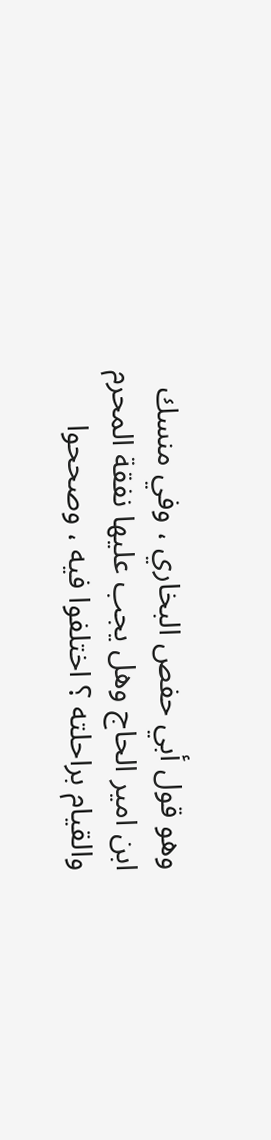وهو قول أبي حفص البخاري ، وفي منسك ابن امير الحاج وهل يجب عليها نفقة المحرم والقيام براحلته ؟ اختلفوا فيه ، وصححوا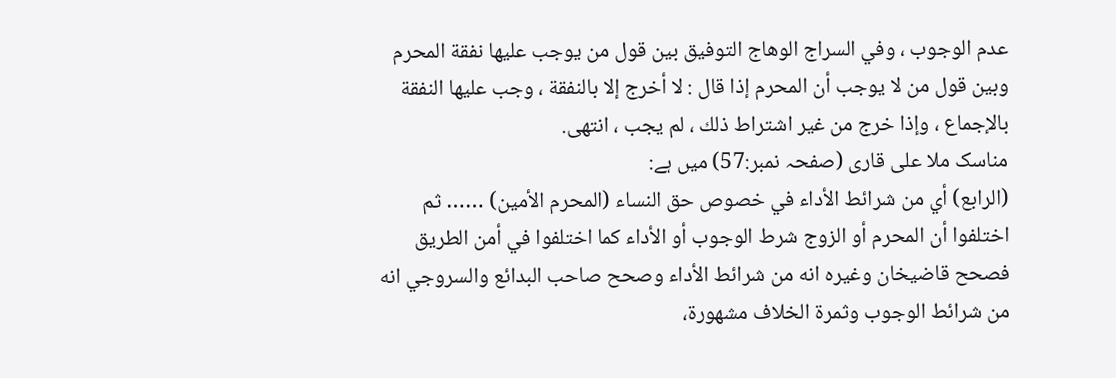عدم الوجوب ، وفي السراج الوهاج التوفيق بين قول من يوجب عليها نفقة المحرم وبين قول من لا يوجب أن المحرم إذا قال : لا أخرج إلا بالنفقة ، وجب عليها النفقة بالإجماع ، وإذا خرج من غير اشتراط ذلك ، لم يجب ، انتهى.
مناسک ملا علی قاری (صفحہ نمبر:57) میں ہے:
(الرابع) أي من شرائط الأداء في خصوص حق النساء (المحرم الأمين) …… ثم اختلفوا أن المحرم أو الزوج شرط الوجوب أو الأداء كما اختلفوا في أمن الطريق فصحح قاضيخان وغيره انه من شرائط الأداء وصحح صاحب البدائع والسروجي انه من شرائط الوجوب وثمرة الخلاف مشهورة،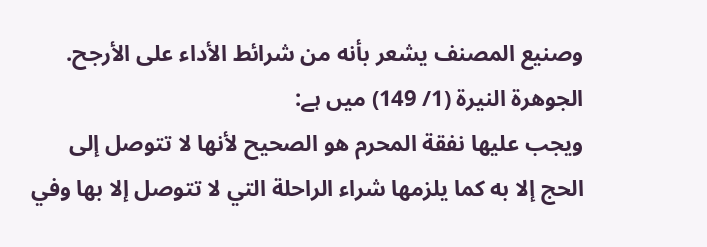وصنيع المصنف يشعر بأنه من شرائط الأداء على الأرجح.
الجوهرة النيرة (1/ 149) میں ہے:
ويجب عليها نفقة المحرم هو الصحيح لأنها لا تتوصل إلى الحج إلا به كما يلزمها شراء الراحلة التي لا تتوصل إلا بها وفي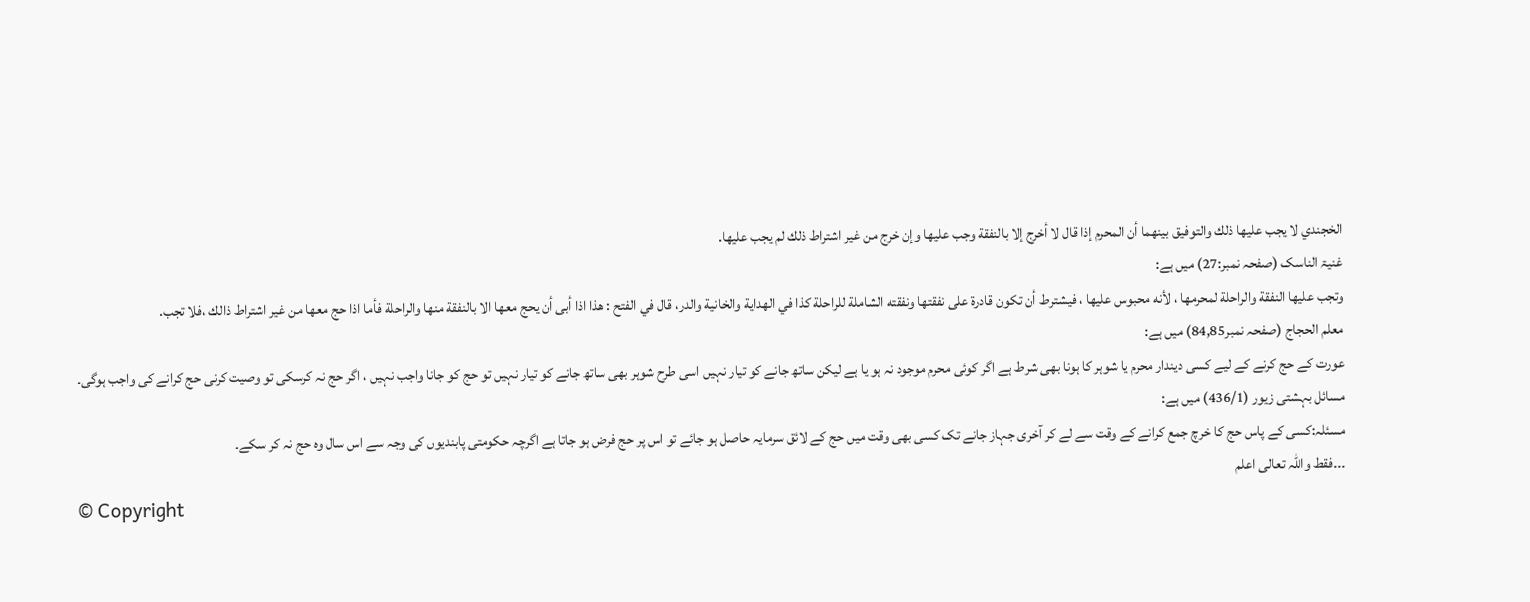الخجندي لا يجب عليها ذلك والتوفيق بينهما أن المحرم إذا قال لا أخرج إلا بالنفقة وجب عليها وإن خرج من غير اشتراط ذلك لم يجب عليها.
غنیۃ الناسک (صفحہ نمبر:27) میں ہے:
وتجب عليها النفقة والراحلة لمحرمها ، لأنه محبوس عليها ، فيشترط أن تكون قادرة على نفقتها ونفقته الشاملة للراحلة كذا في الهداية والخانية والدر، قال في الفتح : هذا اذا أبى أن يحج معها الا بالنفقة منها والراحلة فأما اذا حج معها من غير اشتراط ذالك ،فلا تجب.
معلم الحجاج (صفحہ نمبر84,85) میں ہے:
عورت کے حج کرنے کے لیے کسی دیندار محرم یا شوہر کا ہونا بھی شرط ہے اگر کوئی محرم موجود نہ ہو یا ہے لیکن ساتھ جانے کو تیار نہیں اسی طرح شوہر بھی ساتھ جانے کو تیار نہیں تو حج کو جانا واجب نہیں ، اگر حج نہ کرسکی تو وصیت کرنی حج کرانے کی واجب ہوگی۔
مسائل بہشتی زیور (436/1) میں ہے:
مسئلہ:کسی کے پاس حج کا خرچ جمع کرانے کے وقت سے لے کر آخری جہاز جانے تک کسی بھی وقت میں حج کے لائق سرمایہ حاصل ہو جائے تو اس پر حج فرض ہو جاتا ہے اگرچہ حکومتی پابندیوں کی وجہ سے اس سال وہ حج نہ کر سکے۔
۔۔۔فقط واللہ تعالی اعلم
© Copyright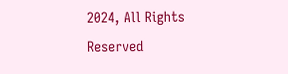2024, All Rights Reserved